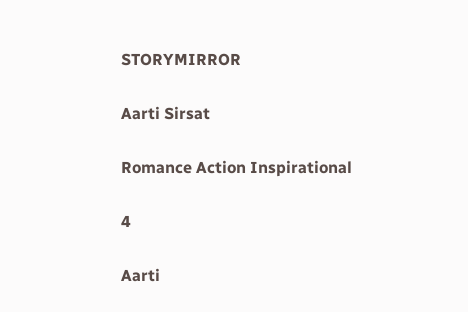STORYMIRROR

Aarti Sirsat

Romance Action Inspirational

4

Aarti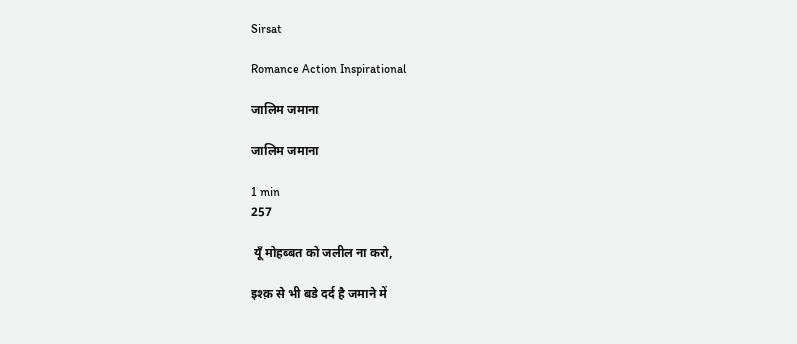Sirsat

Romance Action Inspirational

जालिम जमाना

जालिम जमाना

1 min
257

 यूँ मोहब्बत को जलील ना करो,

इश्क़ से भी बडे दर्द है जमाने में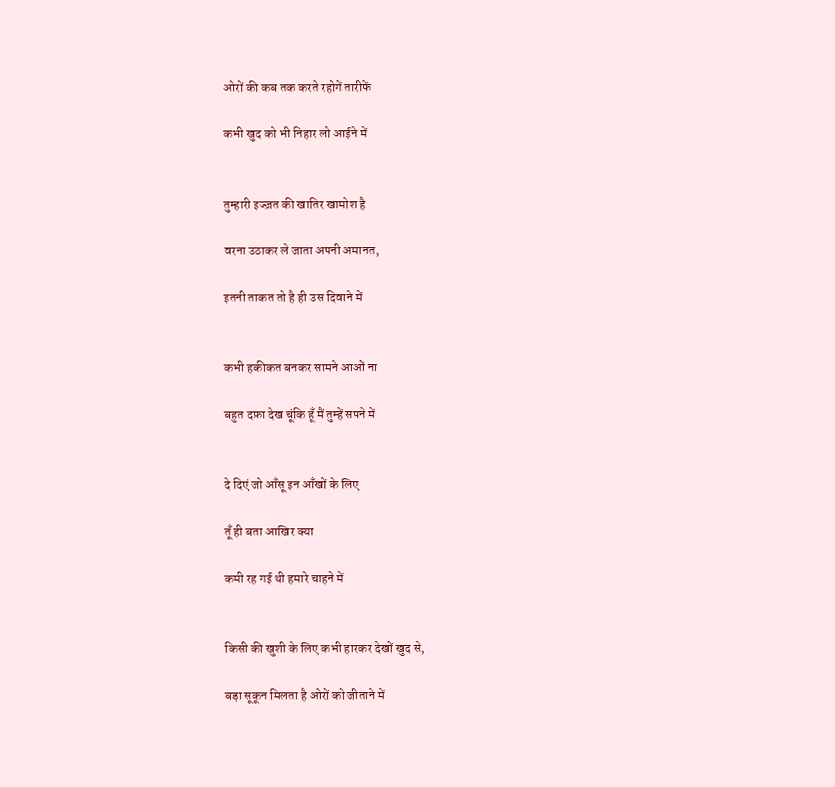ओरों की कब तक करते रहोगें तारीफें

कभी खुद को भी निहार लो आईने में


तुम्हारी इज्ज़त की खातिर खामोश है

वरना उठाकर ले जाता अपनी अमानत,

इतनी ताकत तो है ही उस दिवाने में


कभी हकीकत बनकर सामने आओं ना

बहुत दफ़ा देख चूंकि हूँ मैं तुम्हें सपने में


दे दिएं जो आँसू इन आँखों के लिए

तूँ ही बता आखिर क्या

कमी रह गई थी हमारे चाहने में


किसी की खुशी के लिए कभी हारकर देखों खुद से,

बड़ा सूकून मिलता है ओरों को जीताने में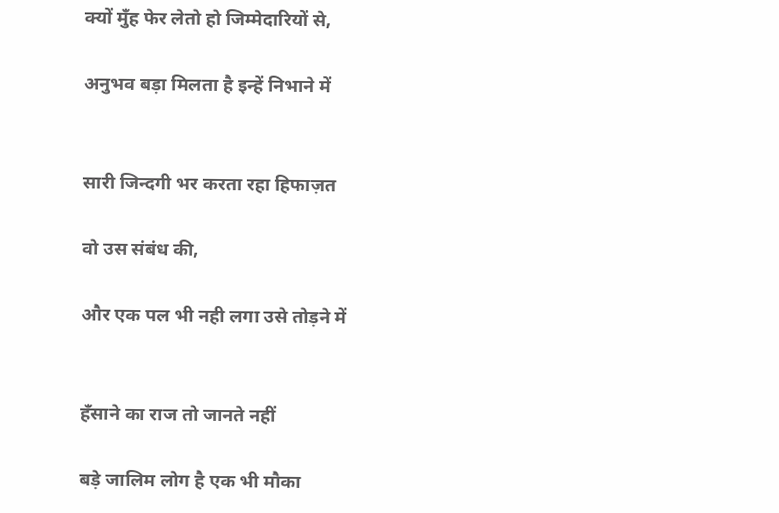क्यों मुँह फेर लेतो हो जिम्मेदारियों से,

अनुभव बड़ा मिलता है इन्हें निभाने में


सारी जिन्दगी भर करता रहा हिफाज़त

वो उस संबंध की,

और एक पल भी नही लगा उसे तोड़ने में


हँसाने का राज तो जानते नहीं

बड़े जालिम लोग है एक भी मौका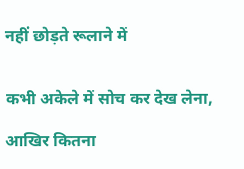नहीं छोड़ते रूलाने में


कभी अकेले में सोच कर देख लेना,

आखिर कितना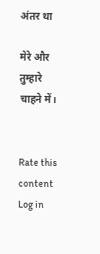अंतर था

मेरे और तुम्हारे चाहने में।


Rate this content
Log in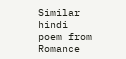Similar hindi poem from Romance